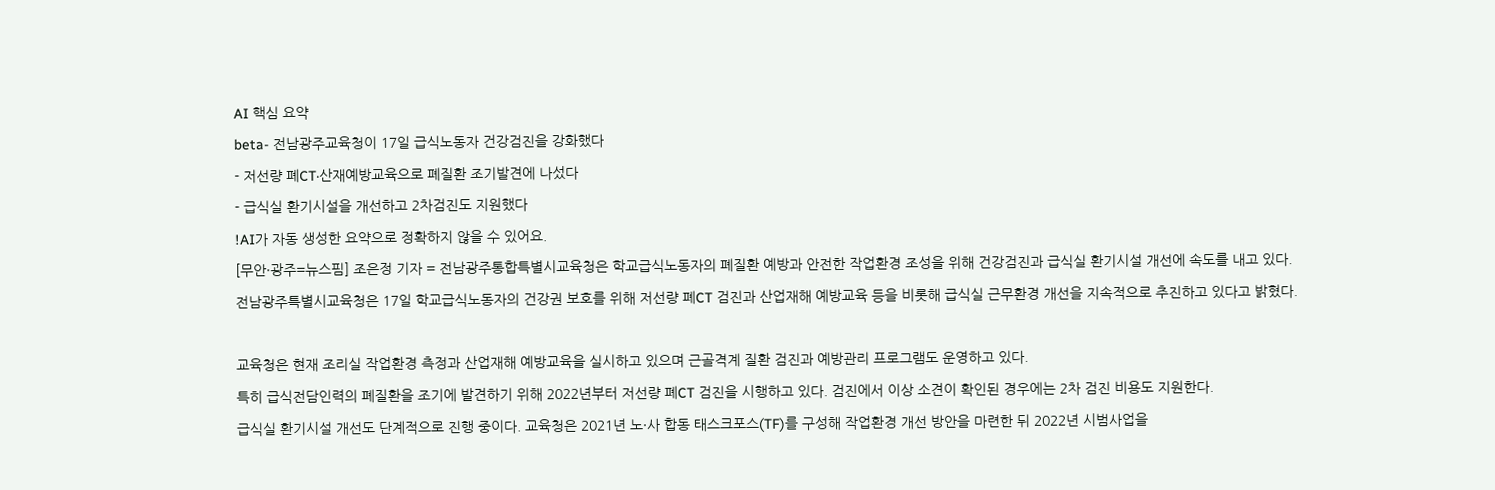AI 핵심 요약
beta- 전남광주교육청이 17일 급식노동자 건강검진을 강화했다
- 저선량 폐CT·산재예방교육으로 폐질환 조기발견에 나섰다
- 급식실 환기시설을 개선하고 2차검진도 지원했다
!AI가 자동 생성한 요약으로 정확하지 않을 수 있어요.
[무안·광주=뉴스핌] 조은정 기자 = 전남광주통합특별시교육청은 학교급식노동자의 폐질환 예방과 안전한 작업환경 조성을 위해 건강검진과 급식실 환기시설 개선에 속도를 내고 있다.
전남광주특별시교육청은 17일 학교급식노동자의 건강권 보호를 위해 저선량 폐CT 검진과 산업재해 예방교육 등을 비롯해 급식실 근무환경 개선을 지속적으로 추진하고 있다고 밝혔다.

교육청은 현재 조리실 작업환경 측정과 산업재해 예방교육을 실시하고 있으며 근골격계 질환 검진과 예방관리 프로그램도 운영하고 있다.
특히 급식전담인력의 폐질환을 조기에 발견하기 위해 2022년부터 저선량 폐CT 검진을 시행하고 있다. 검진에서 이상 소견이 확인된 경우에는 2차 검진 비용도 지원한다.
급식실 환기시설 개선도 단계적으로 진행 중이다. 교육청은 2021년 노·사 합동 태스크포스(TF)를 구성해 작업환경 개선 방안을 마련한 뒤 2022년 시범사업을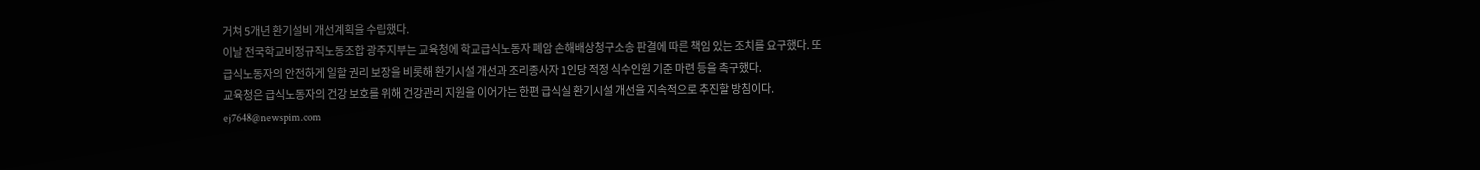거쳐 5개년 환기설비 개선계획을 수립했다.
이날 전국학교비정규직노동조합 광주지부는 교육청에 학교급식노동자 폐암 손해배상청구소송 판결에 따른 책임 있는 조치를 요구했다. 또 급식노동자의 안전하게 일할 권리 보장을 비롯해 환기시설 개선과 조리종사자 1인당 적정 식수인원 기준 마련 등을 촉구했다.
교육청은 급식노동자의 건강 보호를 위해 건강관리 지원을 이어가는 한편 급식실 환기시설 개선을 지속적으로 추진할 방침이다.
ej7648@newspim.com